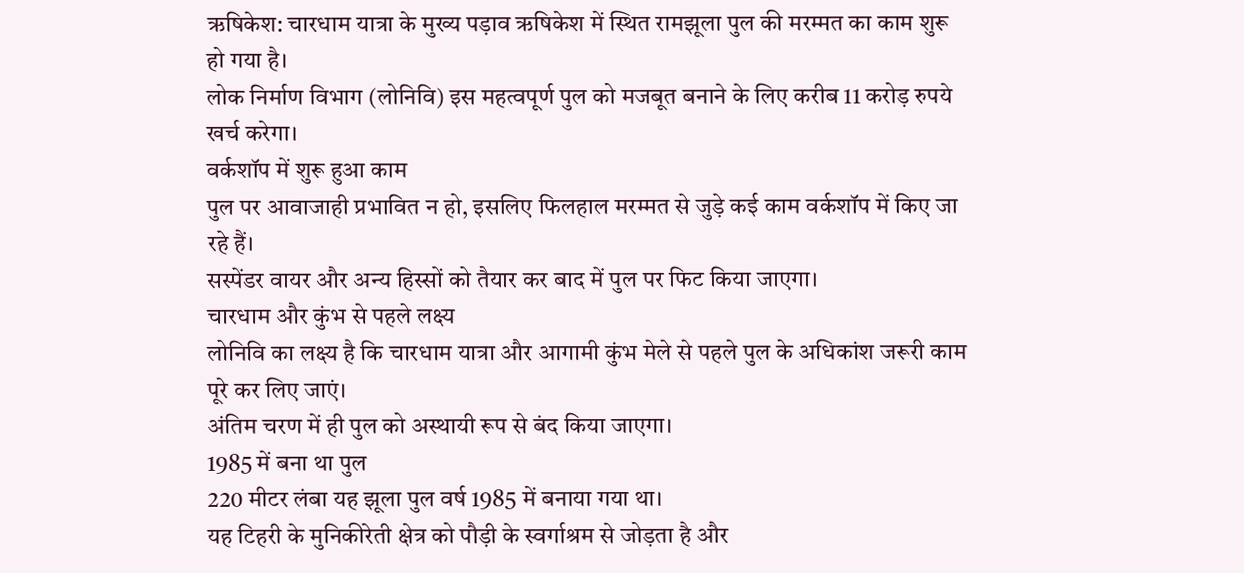ऋषिकेश: चारधाम यात्रा के मुख्य पड़ाव ऋषिकेश में स्थित रामझूला पुल की मरम्मत का काम शुरू हो गया है।
लोक निर्माण विभाग (लोनिवि) इस महत्वपूर्ण पुल को मजबूत बनाने के लिए करीब 11 करोड़ रुपये खर्च करेगा।
वर्कशॉप में शुरू हुआ काम
पुल पर आवाजाही प्रभावित न हो, इसलिए फिलहाल मरम्मत से जुड़े कई काम वर्कशॉप में किए जा रहे हैं।
सस्पेंडर वायर और अन्य हिस्सों को तैयार कर बाद में पुल पर फिट किया जाएगा।
चारधाम और कुंभ से पहले लक्ष्य
लोनिवि का लक्ष्य है कि चारधाम यात्रा और आगामी कुंभ मेले से पहले पुल के अधिकांश जरूरी काम पूरे कर लिए जाएं।
अंतिम चरण में ही पुल को अस्थायी रूप से बंद किया जाएगा।
1985 में बना था पुल
220 मीटर लंबा यह झूला पुल वर्ष 1985 में बनाया गया था।
यह टिहरी के मुनिकीरेती क्षेत्र को पौड़ी के स्वर्गाश्रम से जोड़ता है और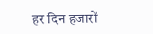हर दिन हजारों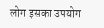लोग इसका उपयोग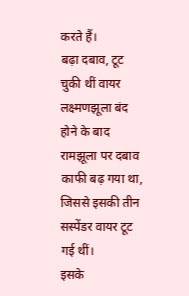करते हैं।
बढ़ा दबाव, टूट चुकी थीं वायर
लक्ष्मणझूला बंद होने के बाद रामझूला पर दबाव काफी बढ़ गया था, जिससे इसकी तीन सस्पेंडर वायर टूट गई थीं।
इसके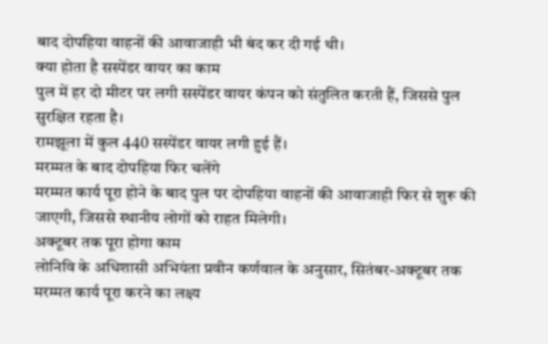बाद दोपहिया वाहनों की आवाजाही भी बंद कर दी गई थी।
क्या होता है सस्पेंडर वायर का काम
पुल में हर दो मीटर पर लगी सस्पेंडर वायर कंपन को संतुलित करती हैं, जिससे पुल सुरक्षित रहता है।
रामझूला में कुल 440 सस्पेंडर वायर लगी हुई हैं।
मरम्मत के बाद दोपहिया फिर चलेंगे
मरम्मत कार्य पूरा होने के बाद पुल पर दोपहिया वाहनों की आवाजाही फिर से शुरू की जाएगी, जिससे स्थानीय लोगों को राहत मिलेगी।
अक्टूबर तक पूरा होगा काम
लोनिवि के अधिशासी अभियंता प्रवीन कर्णवाल के अनुसार, सितंबर-अक्टूबर तक मरम्मत कार्य पूरा करने का लक्ष्य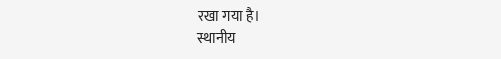रखा गया है।
स्थानीय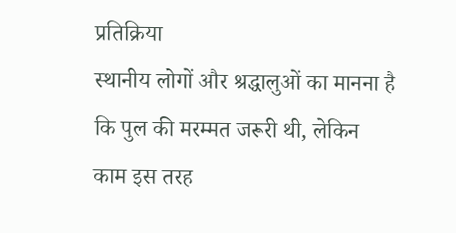प्रतिक्रिया
स्थानीय लोगों और श्रद्धालुओं का मानना है कि पुल की मरम्मत जरूरी थी, लेकिन काम इस तरह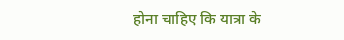होना चाहिए कि यात्रा के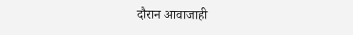दौरान आवाजाही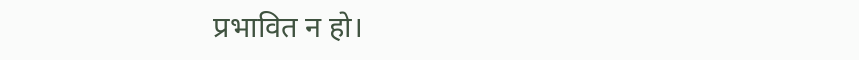प्रभावित न हो।